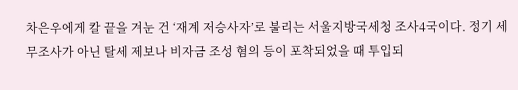차은우에게 칼 끝을 겨눈 건 ‘재계 저승사자’로 불리는 서울지방국세청 조사4국이다. 정기 세무조사가 아닌 탈세 제보나 비자금 조성 혐의 등이 포착되었을 때 투입되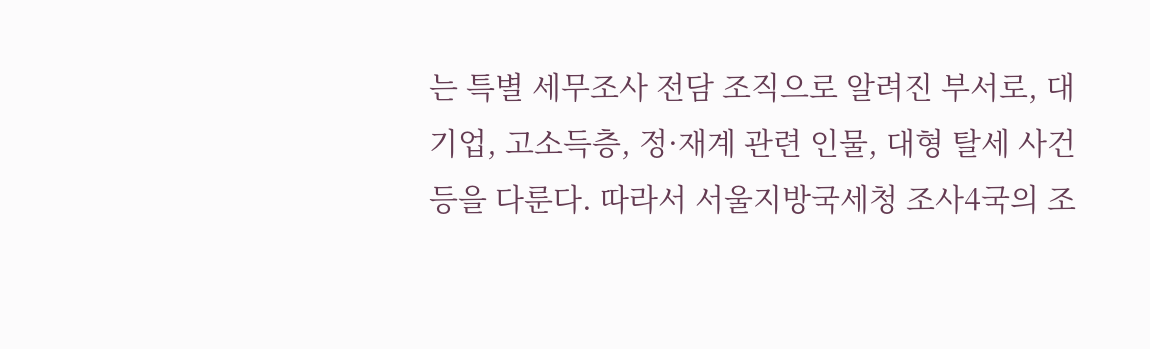는 특별 세무조사 전담 조직으로 알려진 부서로, 대기업, 고소득층, 정·재계 관련 인물, 대형 탈세 사건 등을 다룬다. 따라서 서울지방국세청 조사4국의 조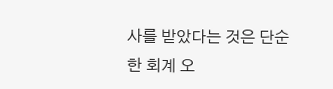사를 받았다는 것은 단순한 회계 오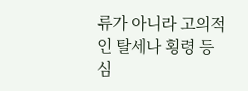류가 아니라 고의적인 탈세나 횡령 등 심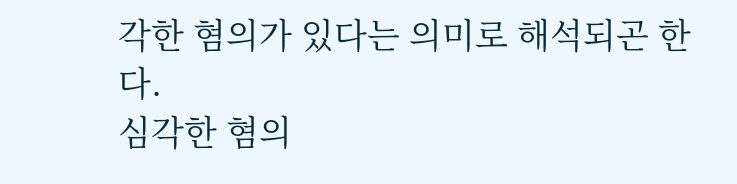각한 혐의가 있다는 의미로 해석되곤 한다.
심각한 혐의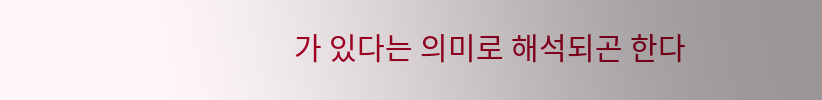가 있다는 의미로 해석되곤 한다